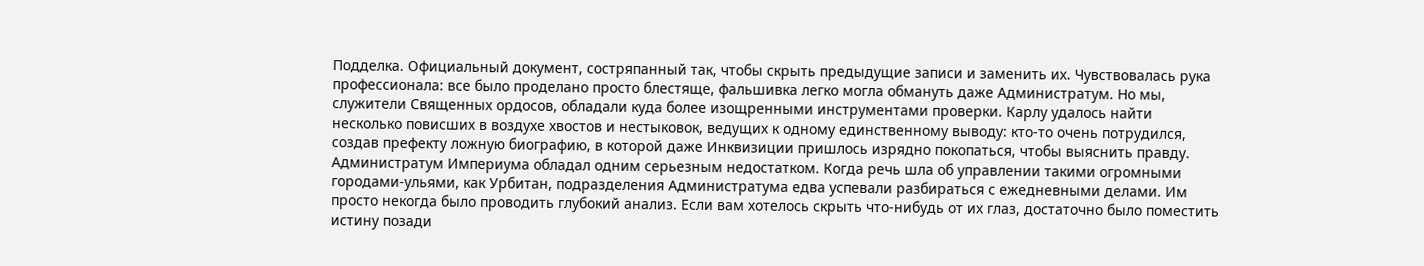Подделка. Официальный документ, состряпанный так, чтобы скрыть предыдущие записи и заменить их. Чувствовалась рука профессионала: все было проделано просто блестяще, фальшивка легко могла обмануть даже Администратум. Но мы, служители Священных ордосов, обладали куда более изощренными инструментами проверки. Карлу удалось найти несколько повисших в воздухе хвостов и нестыковок, ведущих к одному единственному выводу: кто-то очень потрудился, создав префекту ложную биографию, в которой даже Инквизиции пришлось изрядно покопаться, чтобы выяснить правду. Администратум Империума обладал одним серьезным недостатком. Когда речь шла об управлении такими огромными городами-ульями, как Урбитан, подразделения Администратума едва успевали разбираться с ежедневными делами. Им просто некогда было проводить глубокий анализ. Если вам хотелось скрыть что-нибудь от их глаз, достаточно было поместить истину позади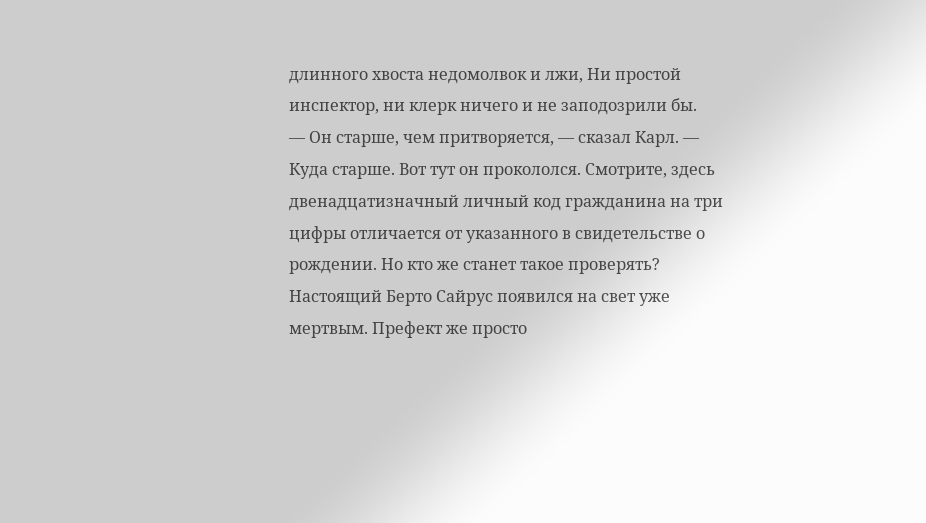длинного хвоста недомолвок и лжи, Ни простой инспектор, ни клерк ничего и не заподозрили бы.
— Он старше, чем притворяется, — сказал Карл. — Куда старше. Вот тут он прокололся. Смотрите, здесь двенадцатизначный личный код гражданина на три цифры отличается от указанного в свидетельстве о рождении. Но кто же станет такое проверять? Настоящий Берто Сайрус появился на свет уже мертвым. Префект же просто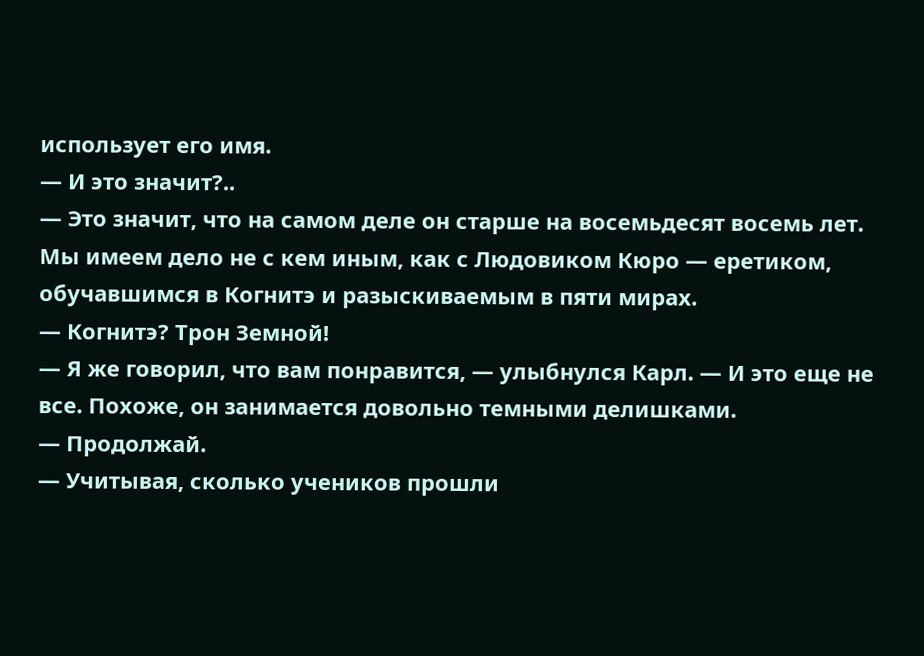использует его имя.
— И это значит?..
— Это значит, что на самом деле он старше на восемьдесят восемь лет. Мы имеем дело не с кем иным, как с Людовиком Кюро — еретиком, обучавшимся в Когнитэ и разыскиваемым в пяти мирах.
— Когнитэ? Трон Земной!
— Я же говорил, что вам понравится, — улыбнулся Карл. — И это еще не все. Похоже, он занимается довольно темными делишками.
— Продолжай.
— Учитывая, сколько учеников прошли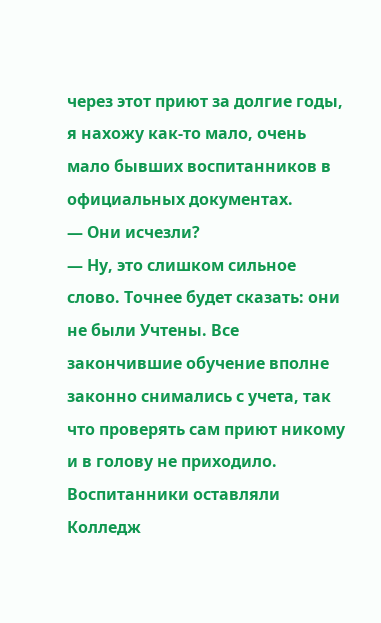через этот приют за долгие годы, я нахожу как-то мало, очень мало бывших воспитанников в официальных документах.
— Они исчезли?
— Ну, это слишком сильное слово. Точнее будет сказать: они не были Учтены. Все закончившие обучение вполне законно снимались с учета, так что проверять сам приют никому и в голову не приходило. Воспитанники оставляли Колледж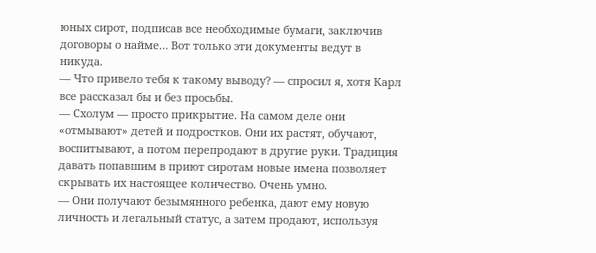юных сирот, подписав все необходимые бумаги, заключив договоры о найме… Вот только эти документы ведут в никуда.
— Что привело тебя к такому выводу? — спросил я, хотя Карл все рассказал бы и без просьбы.
— Схолум — просто прикрытие. На самом деле они «отмывают» детей и подростков. Они их растят, обучают, воспитывают, а потом перепродают в другие руки. Традиция давать попавшим в приют сиротам новые имена позволяет скрывать их настоящее количество. Очень умно.
— Они получают безымянного ребенка, дают ему новую личность и легальный статус, а затем продают, используя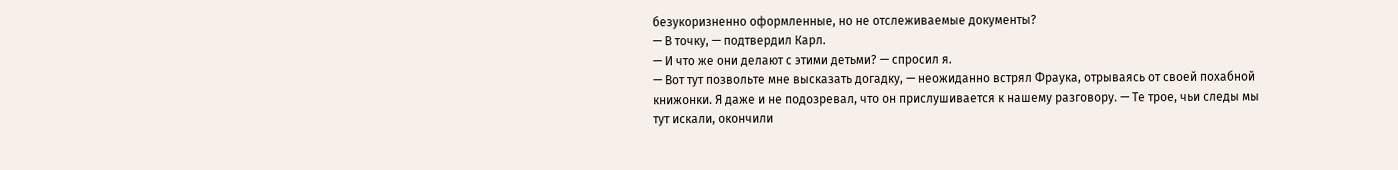безукоризненно оформленные, но не отслеживаемые документы?
— В точку, — подтвердил Карл.
— И что же они делают с этими детьми? — спросил я.
— Вот тут позвольте мне высказать догадку, — неожиданно встрял Фраука, отрываясь от своей похабной книжонки. Я даже и не подозревал, что он прислушивается к нашему разговору. — Те трое, чьи следы мы тут искали, окончили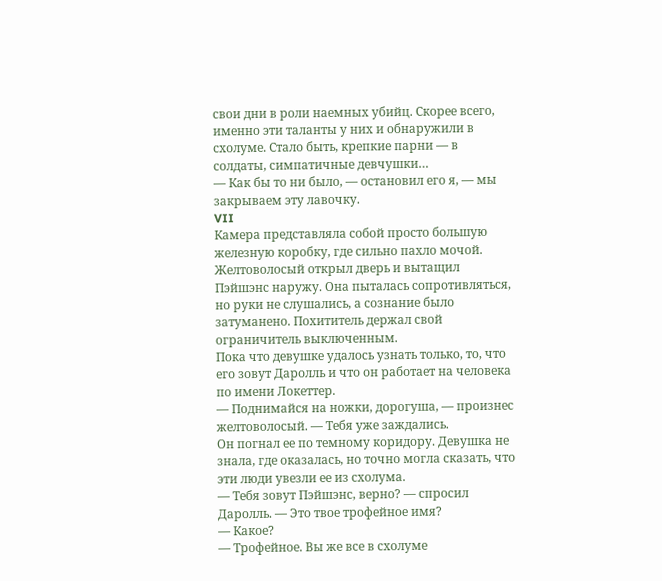свои дни в роли наемных убийц. Скорее всего, именно эти таланты у них и обнаружили в схолуме. Стало быть, крепкие парни — в солдаты, симпатичные девчушки…
— Как бы то ни было, — остановил его я, — мы закрываем эту лавочку.
VII
Камера представляла собой просто большую железную коробку, где сильно пахло мочой. Желтоволосый открыл дверь и вытащил Пэйшэнс наружу. Она пыталась сопротивляться, но руки не слушались, а сознание было затуманено. Похититель держал свой ограничитель выключенным.
Пока что девушке удалось узнать только, то, что его зовут Даролль и что он работает на человека по имени Локеттер.
— Поднимайся на ножки, дорогуша, — произнес желтоволосый. — Тебя уже заждались.
Он погнал ее по темному коридору. Девушка не знала, где оказалась, но точно могла сказать, что эти люди увезли ее из схолума.
— Тебя зовут Пэйшэнс, верно? — спросил Даролль. — Это твое трофейное имя?
— Какое?
— Трофейное. Вы же все в схолуме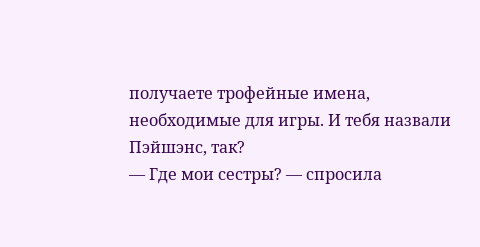получаете трофейные имена, необходимые для игры. И тебя назвали Пэйшэнс, так?
— Где мои сестры? — спросила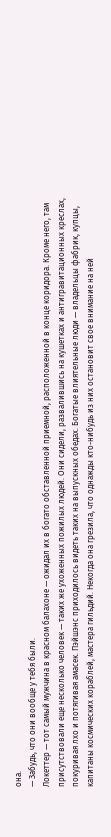она.
— Забудь, что они вообще у тебя были.
Локеттер — тот самый мужчина в красном балахоне — ожидал их в богато обставленной приемной, расположенной в конце коридора. Кроме него, там присутствовали еще несколько человек — таких же ухоженных пожилых людей. Они сидели, развалившись на кушетках и антигравитационных креслах, покуривая лхо и потягивая амасек. Пэйшэнс приходилось видеть таких на выпускных обедах. Богатые влиятельные люди — владельцы фабрик, купцы, капитаны космических кораблей, мастера гильдий. Некогда она грезила, что однажды кто-нибудь из них остановит свое внимание на ней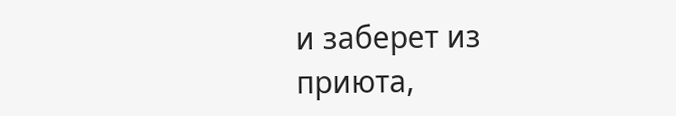и заберет из приюта,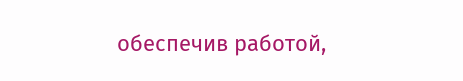обеспечив работой,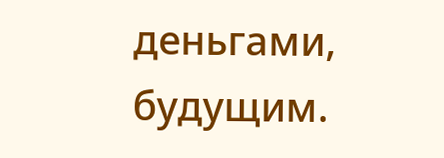деньгами, будущим.